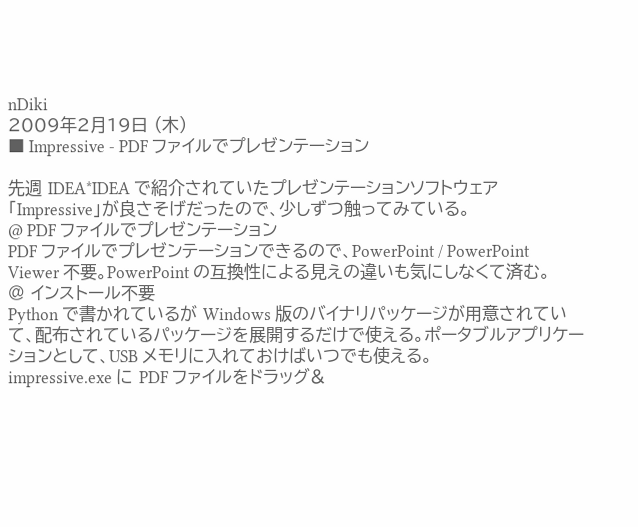nDiki
2009年2月19日 (木)
■ Impressive - PDF ファイルでプレゼンテーション

先週 IDEA*IDEA で紹介されていたプレゼンテーションソフトウェア「Impressive」が良さそげだったので、少しずつ触ってみている。
@ PDF ファイルでプレゼンテーション
PDF ファイルでプレゼンテーションできるので、PowerPoint / PowerPoint Viewer 不要。PowerPoint の互換性による見えの違いも気にしなくて済む。
@ インストール不要
Python で書かれているが Windows 版のバイナリパッケージが用意されていて、配布されているパッケージを展開するだけで使える。ポータブルアプリケーションとして、USB メモリに入れておけばいつでも使える。
impressive.exe に PDF ファイルをドラッグ&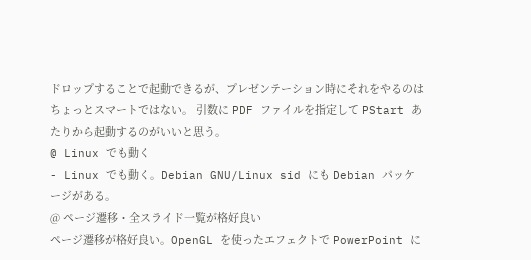ドロップすることで起動できるが、プレゼンテーション時にそれをやるのはちょっとスマートではない。 引数に PDF ファイルを指定して PStart あたりから起動するのがいいと思う。
@ Linux でも動く
- Linux でも動く。Debian GNU/Linux sid にも Debian パッケージがある。
@ ページ遷移・全スライド一覧が格好良い
ページ遷移が格好良い。OpenGL を使ったエフェクトで PowerPoint に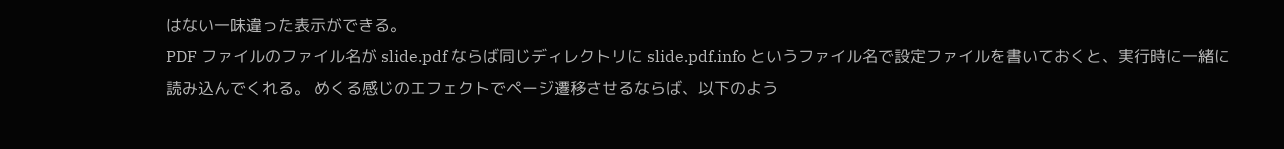はない一味違った表示ができる。
PDF ファイルのファイル名が slide.pdf ならば同じディレクトリに slide.pdf.info というファイル名で設定ファイルを書いておくと、実行時に一緒に読み込んでくれる。 めくる感じのエフェクトでページ遷移させるならば、以下のよう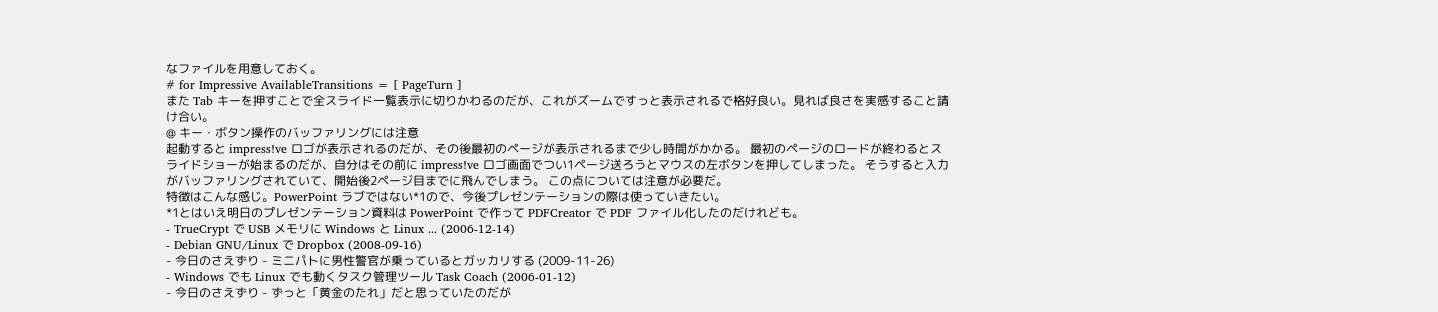なファイルを用意しておく。
# for Impressive AvailableTransitions = [ PageTurn ]
また Tab キーを押すことで全スライド一覧表示に切りかわるのだが、これがズームですっと表示されるで格好良い。見れば良さを実感すること請け合い。
@ キー・ボタン操作のバッファリングには注意
起動すると impress!ve ロゴが表示されるのだが、その後最初のページが表示されるまで少し時間がかかる。 最初のページのロードが終わるとスライドショーが始まるのだが、自分はその前に impress!ve ロゴ画面でつい1ページ送ろうとマウスの左ボタンを押してしまった。 そうすると入力がバッファリングされていて、開始後2ページ目までに飛んでしまう。 この点については注意が必要だ。
特徴はこんな感じ。PowerPoint ラブではない*1ので、今後プレゼンテーションの際は使っていきたい。
*1とはいえ明日のプレゼンテーション資料は PowerPoint で作って PDFCreator で PDF ファイル化したのだけれども。
- TrueCrypt で USB メモリに Windows と Linux ... (2006-12-14)
- Debian GNU/Linux で Dropbox (2008-09-16)
- 今日のさえずり - ミニパトに男性警官が乗っているとガッカリする (2009-11-26)
- Windows でも Linux でも動くタスク管理ツール Task Coach (2006-01-12)
- 今日のさえずり - ずっと「黄金のたれ」だと思っていたのだが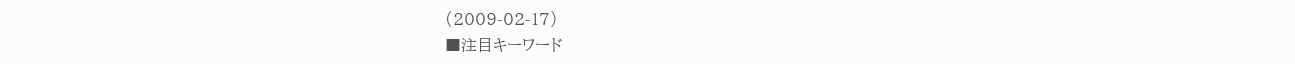(2009-02-17)
■注目キーワード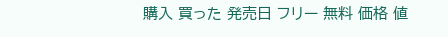購入 買った 発売日 フリー 無料 価格 値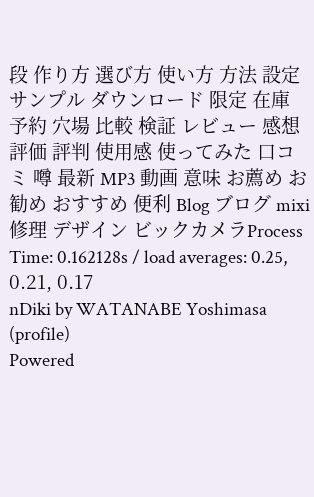段 作り方 選び方 使い方 方法 設定 サンプル ダウンロード 限定 在庫 予約 穴場 比較 検証 レビュー 感想 評価 評判 使用感 使ってみた 口コミ 噂 最新 MP3 動画 意味 お薦め お勧め おすすめ 便利 Blog ブログ mixi 修理 デザイン ビックカメラProcess Time: 0.162128s / load averages: 0.25, 0.21, 0.17
nDiki by WATANABE Yoshimasa (profile)
Powered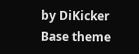by DiKicker
Base theme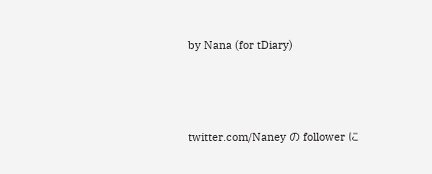by Nana (for tDiary)




twitter.com/Naney の follower に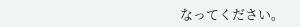なってください。